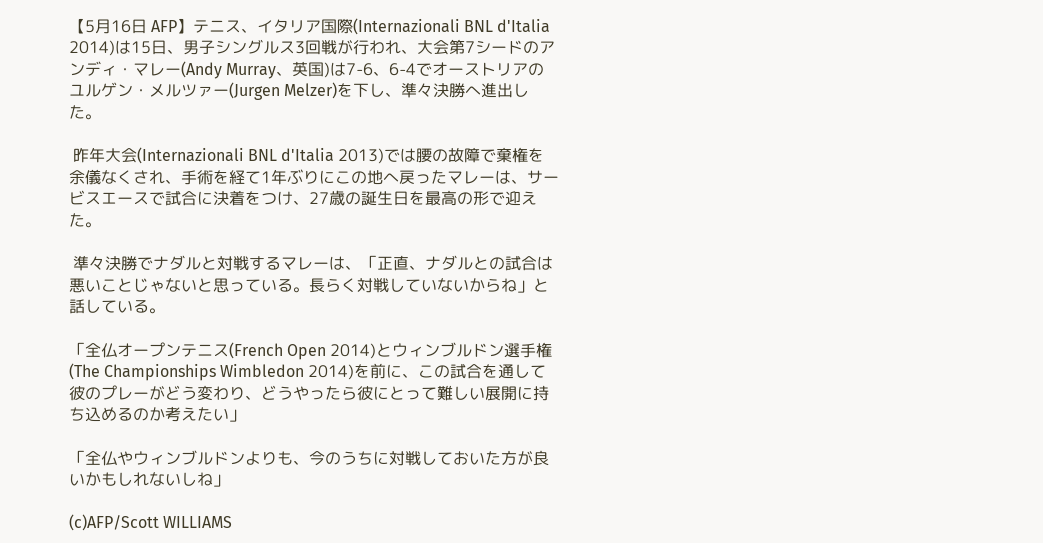【5月16日 AFP】テニス、イタリア国際(Internazionali BNL d'Italia 2014)は15日、男子シングルス3回戦が行われ、大会第7シードのアンディ・マレー(Andy Murray、英国)は7-6、6-4でオーストリアのユルゲン・メルツァー(Jurgen Melzer)を下し、準々決勝へ進出した。

 昨年大会(Internazionali BNL d'Italia 2013)では腰の故障で棄権を余儀なくされ、手術を経て1年ぶりにこの地へ戻ったマレーは、サービスエースで試合に決着をつけ、27歳の誕生日を最高の形で迎えた。

 準々決勝でナダルと対戦するマレーは、「正直、ナダルとの試合は悪いことじゃないと思っている。長らく対戦していないからね」と話している。

「全仏オープンテニス(French Open 2014)とウィンブルドン選手権(The Championships Wimbledon 2014)を前に、この試合を通して彼のプレーがどう変わり、どうやったら彼にとって難しい展開に持ち込めるのか考えたい」

「全仏やウィンブルドンよりも、今のうちに対戦しておいた方が良いかもしれないしね」

(c)AFP/Scott WILLIAMS